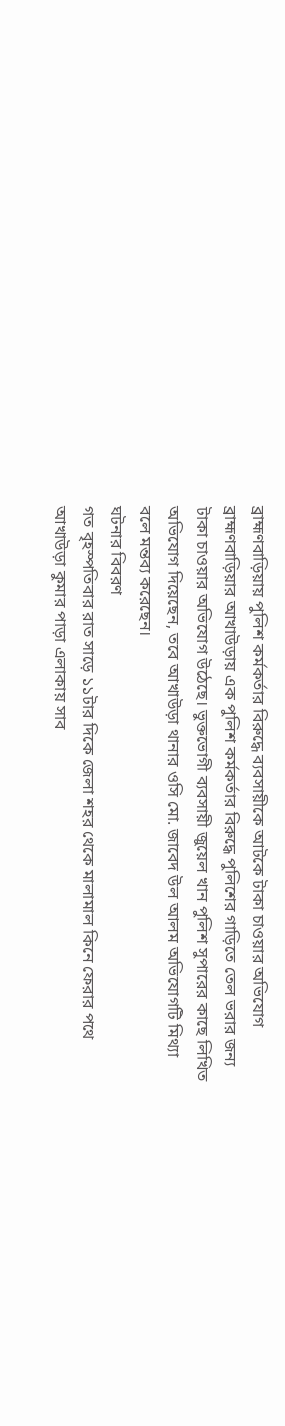ব্রাহ্মণবাড়িয়ায় পুলিশ কর্মকর্তার বিরুদ্ধে ব্যবসায়ীকে আটকে টাকা চাওয়ার অভিযোগ
ব্রাহ্মণবাড়িয়ার আখাউড়ায় এক পুলিশ কর্মকর্তার বিরুদ্ধে পুলিশের গাড়িতে তেল ভরার জন্য টাকা চাওয়ার অভিযোগ উঠেছে। ভুক্তভোগী ব্যবসায়ী জুয়েল খান পুলিশ সুপারের কাছে লিখিত অভিযোগ দিয়েছেন, তবে আখাউড়া থানার ওসি মো. জাবেদ উল আলম অভিযোগটি মিথ্যা বলে মন্তব্য করেছেন।
ঘটনার বিবরণ
গত বৃহস্পতিবার রাত সাড়ে ১১টার দিকে জেলা শহর থেকে মালামাল কিনে ফেরার পথে আখাউড়া কুমার পাড়া এলাকায় সাব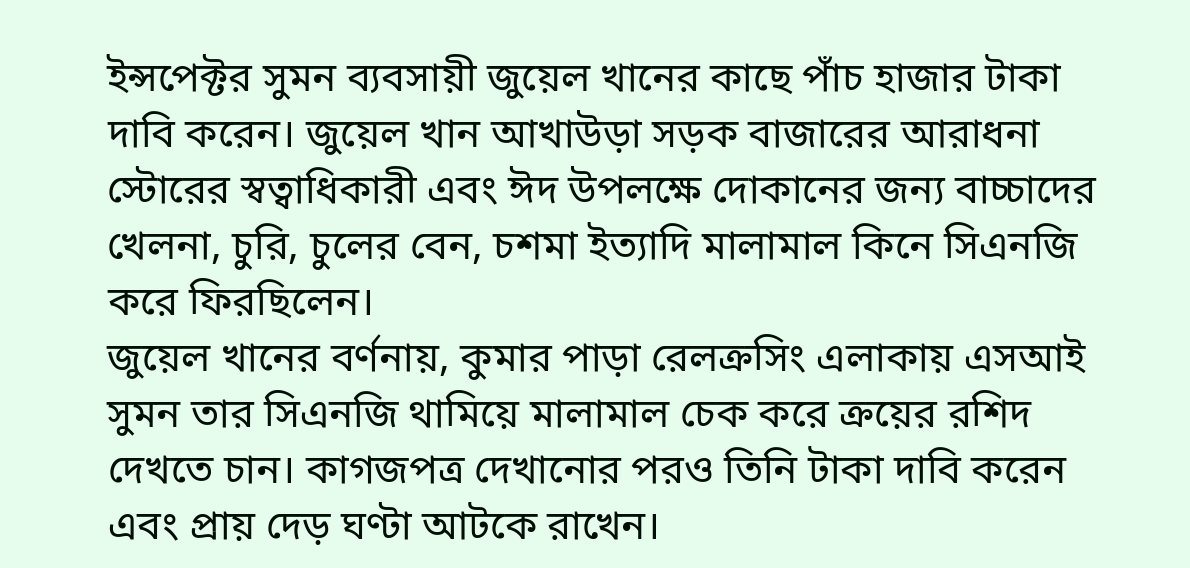ইন্সপেক্টর সুমন ব্যবসায়ী জুয়েল খানের কাছে পাঁচ হাজার টাকা দাবি করেন। জুয়েল খান আখাউড়া সড়ক বাজারের আরাধনা স্টোরের স্বত্বাধিকারী এবং ঈদ উপলক্ষে দোকানের জন্য বাচ্চাদের খেলনা, চুরি, চুলের বেন, চশমা ইত্যাদি মালামাল কিনে সিএনজি করে ফিরছিলেন।
জুয়েল খানের বর্ণনায়, কুমার পাড়া রেলক্রসিং এলাকায় এসআই সুমন তার সিএনজি থামিয়ে মালামাল চেক করে ক্রয়ের রশিদ দেখতে চান। কাগজপত্র দেখানোর পরও তিনি টাকা দাবি করেন এবং প্রায় দেড় ঘণ্টা আটকে রাখেন।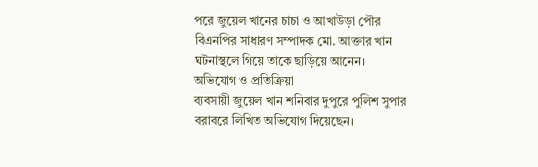পরে জুয়েল খানের চাচা ও আখাউড়া পৌর বিএনপির সাধারণ সম্পাদক মো. আক্তার খান ঘটনাস্থলে গিয়ে তাকে ছাড়িয়ে আনেন।
অভিযোগ ও প্রতিক্রিয়া
ব্যবসায়ী জুয়েল খান শনিবার দুপুরে পুলিশ সুপার বরাবরে লিখিত অভিযোগ দিয়েছেন।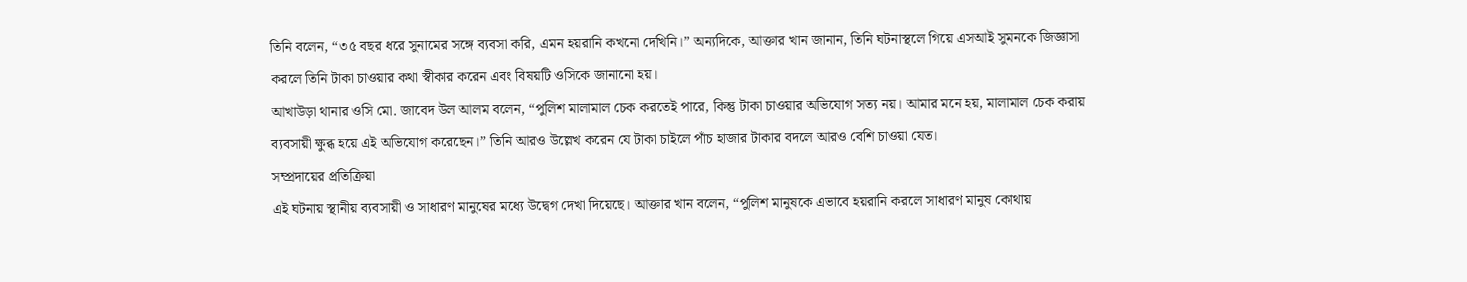তিনি বলেন, “৩৫ বছর ধরে সুনামের সঙ্গে ব্যবসা করি, এমন হয়রানি কখনো দেখিনি।” অন্যদিকে, আক্তার খান জানান, তিনি ঘটনাস্থলে গিয়ে এসআই সুমনকে জিজ্ঞাসা করলে তিনি টাকা চাওয়ার কথা স্বীকার করেন এবং বিষয়টি ওসিকে জানানো হয়।
আখাউড়া থানার ওসি মো. জাবেদ উল আলম বলেন, “পুলিশ মালামাল চেক করতেই পারে, কিন্তু টাকা চাওয়ার অভিযোগ সত্য নয়। আমার মনে হয়, মালামাল চেক করায় ব্যবসায়ী ক্ষুব্ধ হয়ে এই অভিযোগ করেছেন।” তিনি আরও উল্লেখ করেন যে টাকা চাইলে পাঁচ হাজার টাকার বদলে আরও বেশি চাওয়া যেত।
সম্প্রদায়ের প্রতিক্রিয়া
এই ঘটনায় স্থানীয় ব্যবসায়ী ও সাধারণ মানুষের মধ্যে উদ্বেগ দেখা দিয়েছে। আক্তার খান বলেন, “পুলিশ মানুষকে এভাবে হয়রানি করলে সাধারণ মানুষ কোথায়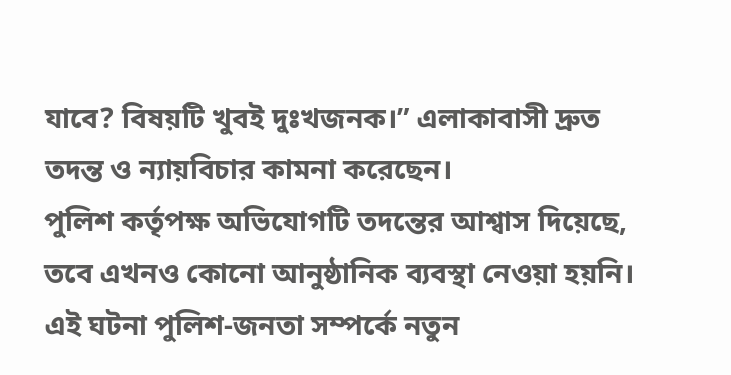যাবে? বিষয়টি খুবই দুঃখজনক।” এলাকাবাসী দ্রুত তদন্ত ও ন্যায়বিচার কামনা করেছেন।
পুলিশ কর্তৃপক্ষ অভিযোগটি তদন্তের আশ্বাস দিয়েছে, তবে এখনও কোনো আনুষ্ঠানিক ব্যবস্থা নেওয়া হয়নি। এই ঘটনা পুলিশ-জনতা সম্পর্কে নতুন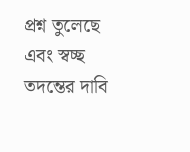প্রশ্ন তুলেছে এবং স্বচ্ছ তদন্তের দাবি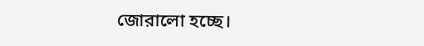জোরালো হচ্ছে।